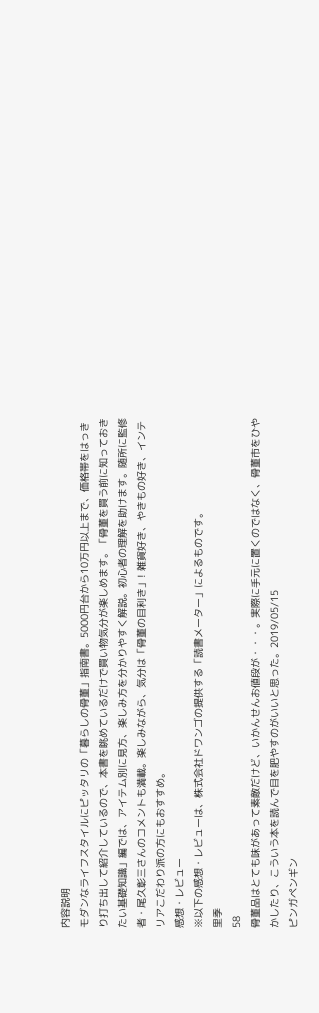内容説明
モダンなライフスタイルにピッタリの「暮らしの骨董」指南書。5000円台から10万円以上まで、価格帯をはっきり打ち出して紹介しているので、本書を眺めているだけで買い物気分が楽しめます。「骨董を買う前に知っておきたい基礎知識」編では、アイテム別に見方、楽しみ方を分かりやすく解説。初心者の理解を助けます。随所に監修者・尾久彰三さんのコメントも満載。楽しみながら、気分は「骨董の目利き」! 雑貨好き、やきもの好き、インテリアこだわり派の方にもおすすめ。
感想・レビュー
※以下の感想・レビューは、株式会社ドワンゴの提供する「読書メーター」によるものです。
里季
58
骨董品はとても味があって素敵だけど、いかんせんお値段が・・・。実際に手元に置くのではなく、骨董市をひやかしたり、こういう本を読んで目を肥やすのがいいと思った。2019/05/15
ピンガペンギン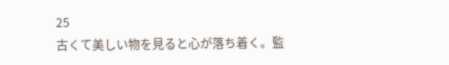25
古くて美しい物を見ると心が落ち着く。監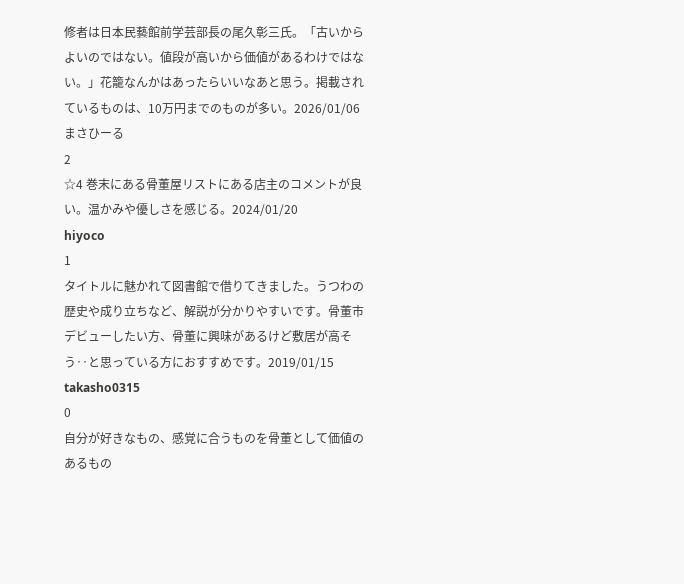修者は日本民藝館前学芸部長の尾久彰三氏。「古いからよいのではない。値段が高いから価値があるわけではない。」花籠なんかはあったらいいなあと思う。掲載されているものは、10万円までのものが多い。2026/01/06
まさひーる
2
☆4 巻末にある骨董屋リストにある店主のコメントが良い。温かみや優しさを感じる。2024/01/20
hiyoco
1
タイトルに魅かれて図書館で借りてきました。うつわの歴史や成り立ちなど、解説が分かりやすいです。骨董市デビューしたい方、骨董に興味があるけど敷居が高そう‥と思っている方におすすめです。2019/01/15
takasho0315
0
自分が好きなもの、感覚に合うものを骨董として価値のあるもの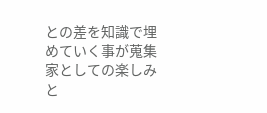との差を知識で埋めていく事が蒐集家としての楽しみと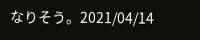なりそう。2021/04/14